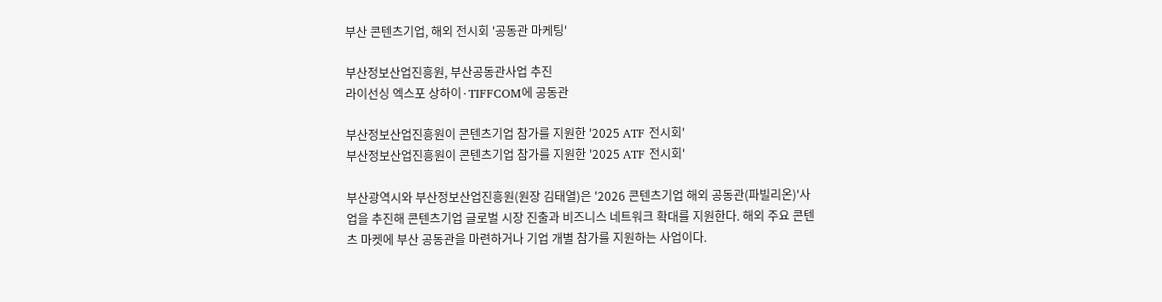부산 콘텐츠기업, 해외 전시회 '공동관 마케팅'

부산정보산업진흥원, 부산공동관사업 추진
라이선싱 엑스포 상하이·TIFFCOM에 공동관

부산정보산업진흥원이 콘텐츠기업 참가를 지원한 '2025 ATF 전시회'
부산정보산업진흥원이 콘텐츠기업 참가를 지원한 '2025 ATF 전시회'

부산광역시와 부산정보산업진흥원(원장 김태열)은 '2026 콘텐츠기업 해외 공동관(파빌리온)'사업을 추진해 콘텐츠기업 글로벌 시장 진출과 비즈니스 네트워크 확대를 지원한다. 해외 주요 콘텐츠 마켓에 부산 공동관을 마련하거나 기업 개별 참가를 지원하는 사업이다.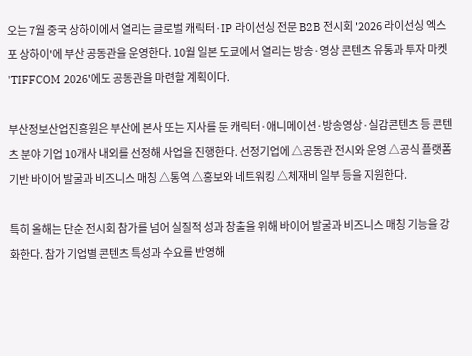오는 7월 중국 상하이에서 열리는 글로벌 캐릭터·IP 라이선싱 전문 B2B 전시회 '2026 라이선싱 엑스포 상하이'에 부산 공동관을 운영한다. 10월 일본 도쿄에서 열리는 방송·영상 콘텐츠 유통과 투자 마켓 'TIFFCOM 2026'에도 공동관을 마련할 계획이다.

부산정보산업진흥원은 부산에 본사 또는 지사를 둔 캐릭터·애니메이션·방송영상·실감콘텐츠 등 콘텐츠 분야 기업 10개사 내외를 선정해 사업을 진행한다. 선정기업에 △공동관 전시와 운영 △공식 플랫폼 기반 바이어 발굴과 비즈니스 매칭 △통역 △홍보와 네트워킹 △체재비 일부 등을 지원한다.

특히 올해는 단순 전시회 참가를 넘어 실질적 성과 창출을 위해 바이어 발굴과 비즈니스 매칭 기능을 강화한다. 참가 기업별 콘텐츠 특성과 수요를 반영해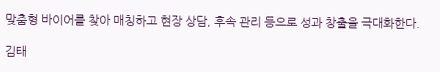맞춤형 바이어를 찾아 매칭하고 현장 상담, 후속 관리 등으로 성과 창출을 극대화한다.

김태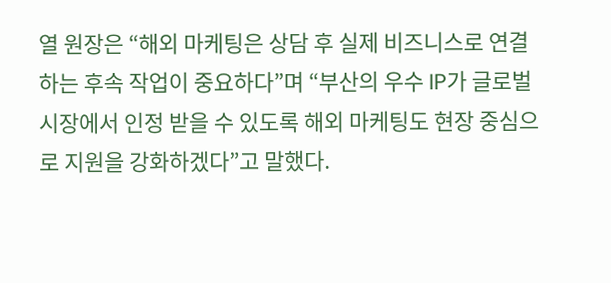열 원장은 “해외 마케팅은 상담 후 실제 비즈니스로 연결하는 후속 작업이 중요하다”며 “부산의 우수 IP가 글로벌 시장에서 인정 받을 수 있도록 해외 마케팅도 현장 중심으로 지원을 강화하겠다”고 말했다.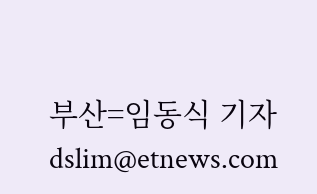부산=임동식 기자 dslim@etnews.com